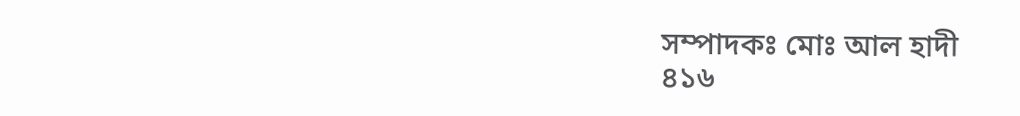সম্পাদকঃ মোঃ আল হাদী
৪১৬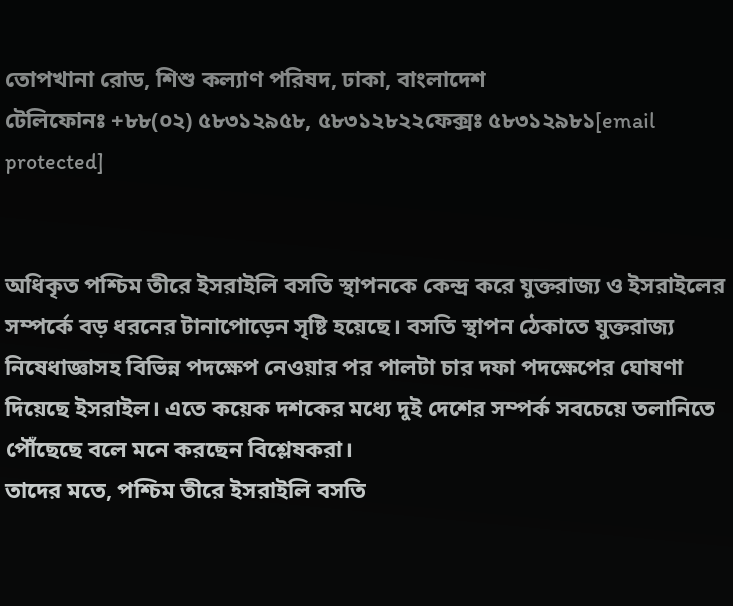তোপখানা রোড, শিশু কল্যাণ পরিষদ, ঢাকা, বাংলাদেশ
টেলিফোনঃ +৮৮(০২) ৫৮৩১২৯৫৮, ৫৮৩১২৮২২ফেক্সঃ ৫৮৩১২৯৮১[email protected]


অধিকৃত পশ্চিম তীরে ইসরাইলি বসতি স্থাপনকে কেন্দ্র করে যুক্তরাজ্য ও ইসরাইলের সম্পর্কে বড় ধরনের টানাপোড়েন সৃষ্টি হয়েছে। বসতি স্থাপন ঠেকাতে যুক্তরাজ্য নিষেধাজ্ঞাসহ বিভিন্ন পদক্ষেপ নেওয়ার পর পালটা চার দফা পদক্ষেপের ঘোষণা দিয়েছে ইসরাইল। এতে কয়েক দশকের মধ্যে দুই দেশের সম্পর্ক সবচেয়ে তলানিতে পৌঁছেছে বলে মনে করছেন বিশ্লেষকরা।
তাদের মতে, পশ্চিম তীরে ইসরাইলি বসতি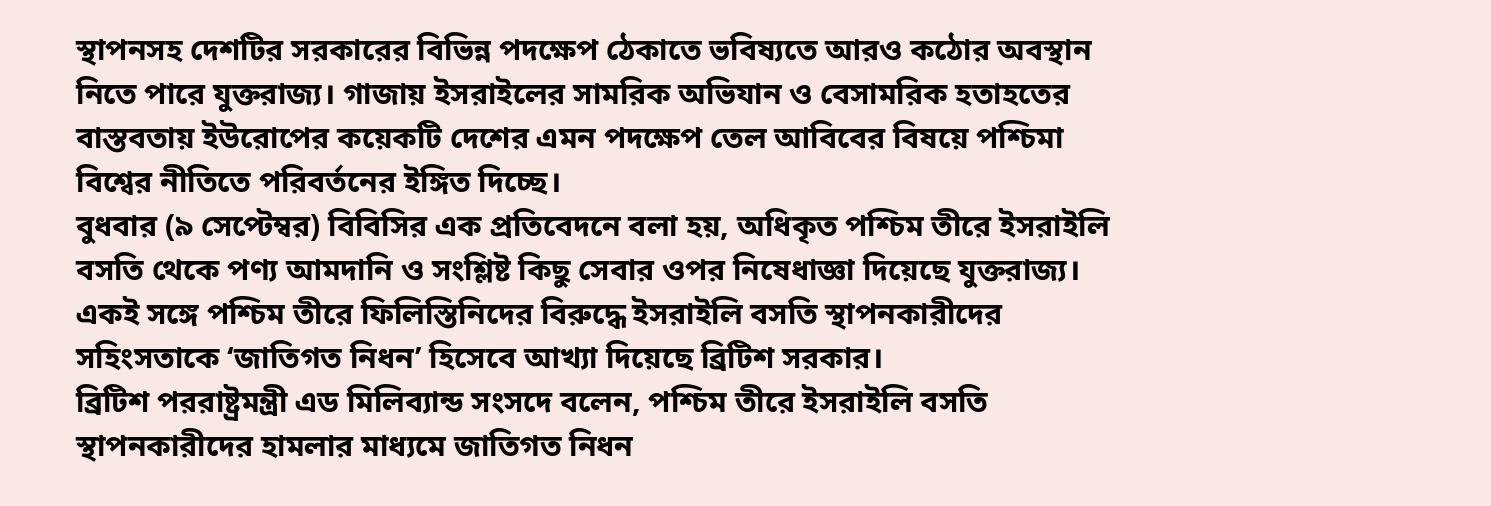স্থাপনসহ দেশটির সরকারের বিভিন্ন পদক্ষেপ ঠেকাতে ভবিষ্যতে আরও কঠোর অবস্থান নিতে পারে যুক্তরাজ্য। গাজায় ইসরাইলের সামরিক অভিযান ও বেসামরিক হতাহতের বাস্তবতায় ইউরোপের কয়েকটি দেশের এমন পদক্ষেপ তেল আবিবের বিষয়ে পশ্চিমা বিশ্বের নীতিতে পরিবর্তনের ইঙ্গিত দিচ্ছে।
বুধবার (৯ সেপ্টেম্বর) বিবিসির এক প্রতিবেদনে বলা হয়, অধিকৃত পশ্চিম তীরে ইসরাইলি বসতি থেকে পণ্য আমদানি ও সংশ্লিষ্ট কিছু সেবার ওপর নিষেধাজ্ঞা দিয়েছে যুক্তরাজ্য। একই সঙ্গে পশ্চিম তীরে ফিলিস্তিনিদের বিরুদ্ধে ইসরাইলি বসতি স্থাপনকারীদের সহিংসতাকে ‘জাতিগত নিধন’ হিসেবে আখ্যা দিয়েছে ব্রিটিশ সরকার।
ব্রিটিশ পররাষ্ট্রমন্ত্রী এড মিলিব্যান্ড সংসদে বলেন, পশ্চিম তীরে ইসরাইলি বসতি স্থাপনকারীদের হামলার মাধ্যমে জাতিগত নিধন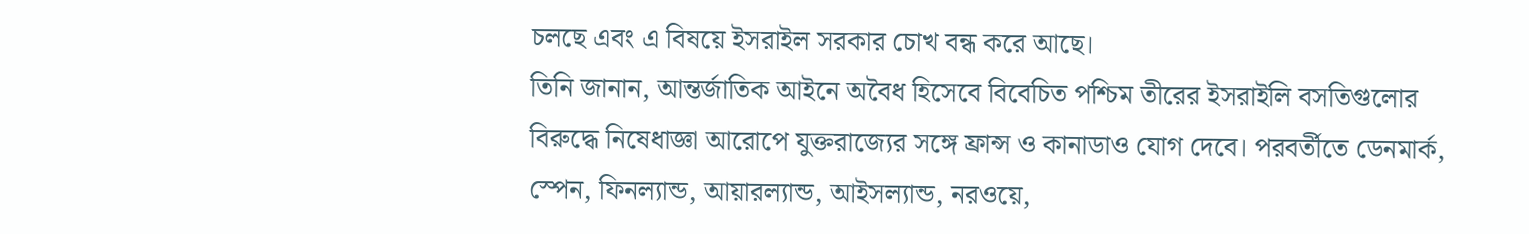চলছে এবং এ বিষয়ে ইসরাইল সরকার চোখ বন্ধ করে আছে।
তিনি জানান, আন্তর্জাতিক আইনে অবৈধ হিসেবে বিবেচিত পশ্চিম তীরের ইসরাইলি বসতিগুলোর বিরুদ্ধে নিষেধাজ্ঞা আরোপে যুক্তরাজ্যের সঙ্গে ফ্রান্স ও কানাডাও যোগ দেবে। পরবর্তীতে ডেনমার্ক, স্পেন, ফিনল্যান্ড, আয়ারল্যান্ড, আইসল্যান্ড, নরওয়ে,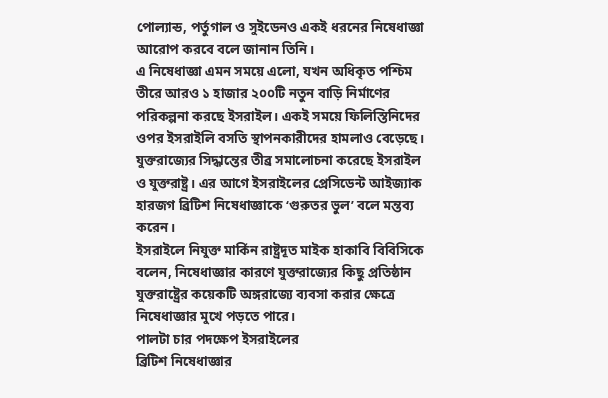পোল্যান্ড, পর্তুগাল ও সুইডেনও একই ধরনের নিষেধাজ্ঞা আরোপ করবে বলে জানান তিনি।
এ নিষেধাজ্ঞা এমন সময়ে এলো, যখন অধিকৃত পশ্চিম তীরে আরও ১ হাজার ২০০টি নতুন বাড়ি নির্মাণের পরিকল্পনা করছে ইসরাইল। একই সময়ে ফিলিস্তিনিদের ওপর ইসরাইলি বসতি স্থাপনকারীদের হামলাও বেড়েছে।
যুক্তরাজ্যের সিদ্ধান্তের তীব্র সমালোচনা করেছে ইসরাইল ও যুক্তরাষ্ট্র। এর আগে ইসরাইলের প্রেসিডেন্ট আইজ্যাক হারজগ ব্রিটিশ নিষেধাজ্ঞাকে ‘গুরুতর ভুল’ বলে মন্তব্য করেন।
ইসরাইলে নিযুক্ত মার্কিন রাষ্ট্রদূত মাইক হাকাবি বিবিসিকে বলেন, নিষেধাজ্ঞার কারণে যুক্তরাজ্যের কিছু প্রতিষ্ঠান যুক্তরাষ্ট্রের কয়েকটি অঙ্গরাজ্যে ব্যবসা করার ক্ষেত্রে নিষেধাজ্ঞার মুখে পড়তে পারে।
পালটা চার পদক্ষেপ ইসরাইলের
ব্রিটিশ নিষেধাজ্ঞার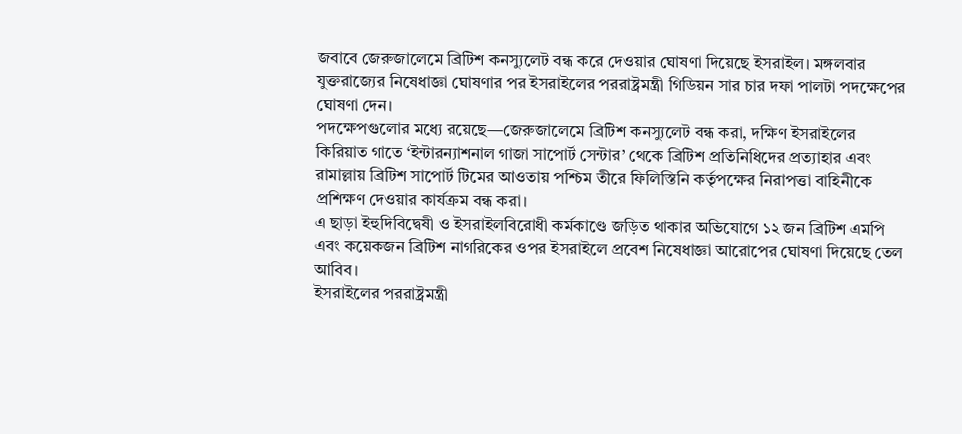জবাবে জেরুজালেমে ব্রিটিশ কনস্যুলেট বন্ধ করে দেওয়ার ঘোষণা দিয়েছে ইসরাইল। মঙ্গলবার যুক্তরাজ্যের নিষেধাজ্ঞা ঘোষণার পর ইসরাইলের পররাষ্ট্রমন্ত্রী গিডিয়ন সার চার দফা পালটা পদক্ষেপের ঘোষণা দেন।
পদক্ষেপগুলোর মধ্যে রয়েছে—জেরুজালেমে ব্রিটিশ কনস্যুলেট বন্ধ করা, দক্ষিণ ইসরাইলের কিরিয়াত গাতে ‘ইন্টারন্যাশনাল গাজা সাপোর্ট সেন্টার’ থেকে ব্রিটিশ প্রতিনিধিদের প্রত্যাহার এবং রামাল্লায় ব্রিটিশ সাপোর্ট টিমের আওতায় পশ্চিম তীরে ফিলিস্তিনি কর্তৃপক্ষের নিরাপত্তা বাহিনীকে প্রশিক্ষণ দেওয়ার কার্যক্রম বন্ধ করা।
এ ছাড়া ইহুদিবিদ্বেষী ও ইসরাইলবিরোধী কর্মকাণ্ডে জড়িত থাকার অভিযোগে ১২ জন ব্রিটিশ এমপি এবং কয়েকজন ব্রিটিশ নাগরিকের ওপর ইসরাইলে প্রবেশ নিষেধাজ্ঞা আরোপের ঘোষণা দিয়েছে তেল আবিব।
ইসরাইলের পররাষ্ট্রমন্ত্রী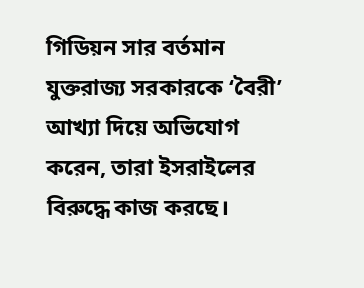গিডিয়ন সার বর্তমান যুক্তরাজ্য সরকারকে ‘বৈরী’ আখ্যা দিয়ে অভিযোগ করেন, তারা ইসরাইলের বিরুদ্ধে কাজ করছে।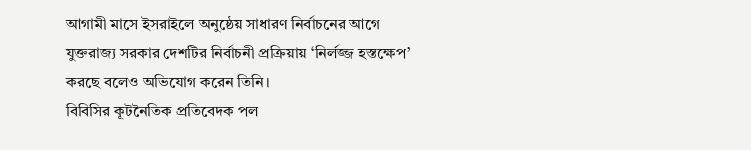আগামী মাসে ইসরাইলে অনুষ্ঠেয় সাধারণ নির্বাচনের আগে যুক্তরাজ্য সরকার দেশটির নির্বাচনী প্রক্রিয়ায় ‘নির্লজ্জ হস্তক্ষেপ’ করছে বলেও অভিযোগ করেন তিনি।
বিবিসির কূটনৈতিক প্রতিবেদক পল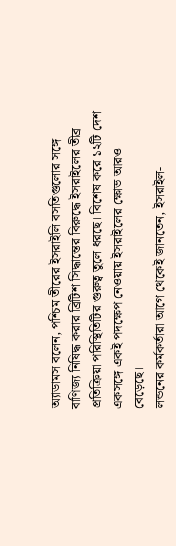অ্যাডামস বলেন, পশ্চিম তীরের ইসরাইলি বসতিগুলোর সঙ্গে বাণিজ্য নিষিদ্ধ করার ব্রিটিশ সিদ্ধান্তের বিরুদ্ধে ইসরাইলের তীব্র প্রতিক্রিয়া পরিস্থিতিটির গুরুত্ব তুলে ধরছে। বিশেষ করে ১২টি দেশ একসঙ্গে একই পদক্ষেপ নেওয়ায় ইসরাইলের ক্ষোভ আরও বেড়েছে।
লন্ডনের কর্মকর্তারা আগে থেকেই জানতেন, ইসরাইল-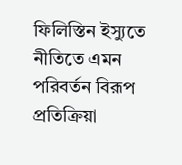ফিলিস্তিন ইস্যুতে নীতিতে এমন পরিবর্তন বিরূপ প্রতিক্রিয়া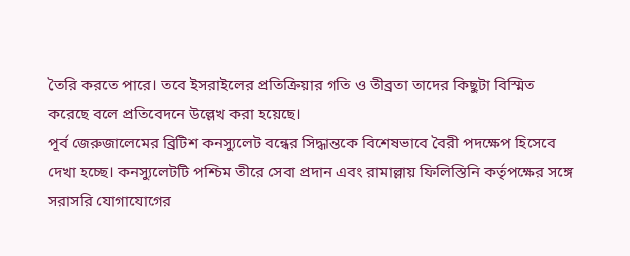তৈরি করতে পারে। তবে ইসরাইলের প্রতিক্রিয়ার গতি ও তীব্রতা তাদের কিছুটা বিস্মিত করেছে বলে প্রতিবেদনে উল্লেখ করা হয়েছে।
পূর্ব জেরুজালেমের ব্রিটিশ কনস্যুলেট বন্ধের সিদ্ধান্তকে বিশেষভাবে বৈরী পদক্ষেপ হিসেবে দেখা হচ্ছে। কনস্যুলেটটি পশ্চিম তীরে সেবা প্রদান এবং রামাল্লায় ফিলিস্তিনি কর্তৃপক্ষের সঙ্গে সরাসরি যোগাযোগের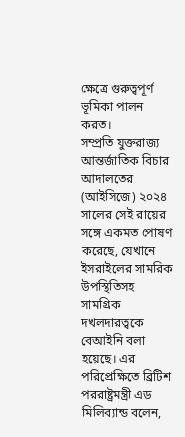ক্ষেত্রে গুরুত্বপূর্ণ ভূমিকা পালন করত।
সম্প্রতি যুক্তরাজ্য আন্তর্জাতিক বিচার আদালতের (আইসিজে) ২০২৪ সালের সেই রায়ের সঙ্গে একমত পোষণ করেছে, যেখানে ইসরাইলের সামরিক উপস্থিতিসহ সামগ্রিক দখলদারত্বকে বেআইনি বলা হয়েছে। এর পরিপ্রেক্ষিতে ব্রিটিশ পররাষ্ট্রমন্ত্রী এড মিলিব্যান্ড বলেন,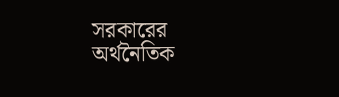সরকারের অর্থনৈতিক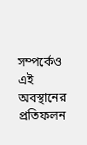সম্পর্কেও এই অবস্থানের প্রতিফলন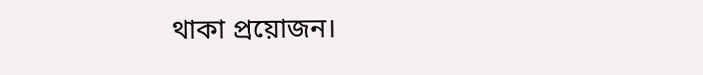থাকা প্রয়োজন।